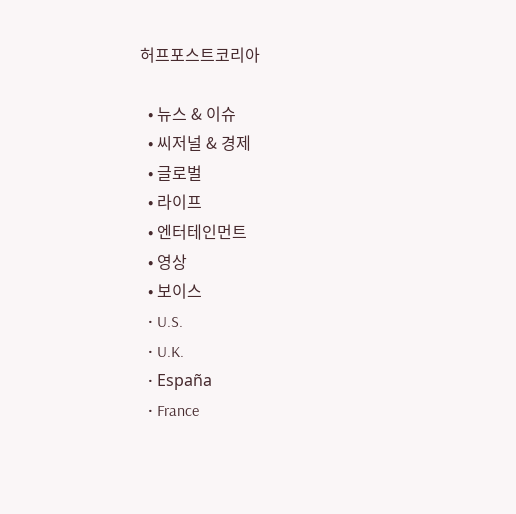허프포스트코리아

  • 뉴스 & 이슈
  • 씨저널 & 경제
  • 글로벌
  • 라이프
  • 엔터테인먼트
  • 영상
  • 보이스
  • U.S.
  • U.K.
  • España
  • France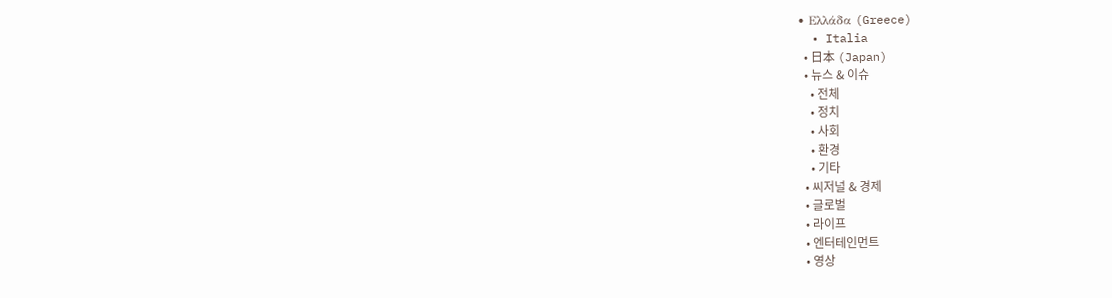• Ελλάδα (Greece)
  • Italia
  • 日本 (Japan)
  • 뉴스 & 이슈
    • 전체
    • 정치
    • 사회
    • 환경
    • 기타
  • 씨저널 & 경제
  • 글로벌
  • 라이프
  • 엔터테인먼트
  • 영상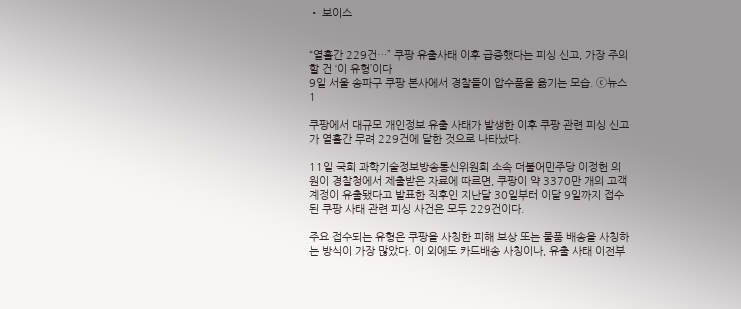• 보이스


“열흘간 229건…” 쿠팡 유출사태 이후 급증했다는 피싱 신고, 가장 주의할 건 ‘이 유형’이다
9일 서울 송파구 쿠팡 본사에서 경찰들이 압수품을 옮기는 모습. ⓒ뉴스1

쿠팡에서 대규모 개인정보 유출 사태가 발생한 이후 쿠팡 관련 피싱 신고가 열흘간 무려 229건에 달한 것으로 나타났다.

11일 국회 과학기술정보방송통신위원회 소속 더불어민주당 이정헌 의원이 경찰청에서 제출받은 자료에 따르면, 쿠팡이 약 3370만 개의 고객 계정이 유출됐다고 발표한 직후인 지난달 30일부터 이달 9일까지 접수된 쿠팡 사태 관련 피싱 사건은 모두 229건이다.

주요 접수되는 유형은 쿠팡을 사칭한 피해 보상 또는 물품 배송을 사칭하는 방식이 가장 많았다. 이 외에도 카드배송 사칭이나, 유출 사태 이전부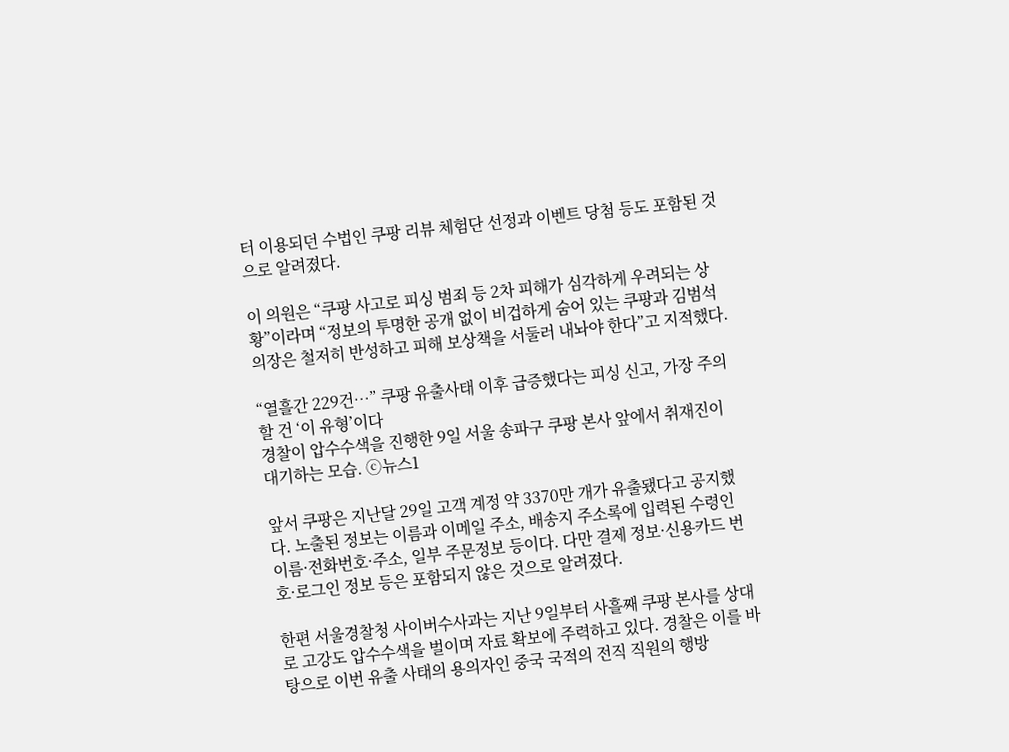터 이용되던 수법인 쿠팡 리뷰 체험단 선정과 이벤트 당첨 등도 포함된 것으로 알려졌다.

이 의원은 “쿠팡 사고로 피싱 범죄 등 2차 피해가 심각하게 우려되는 상황”이라며 “정보의 투명한 공개 없이 비겁하게 숨어 있는 쿠팡과 김범석 의장은 철저히 반성하고 피해 보상책을 서둘러 내놔야 한다”고 지적했다.

“열흘간 229건…” 쿠팡 유출사태 이후 급증했다는 피싱 신고, 가장 주의할 건 ‘이 유형’이다
경찰이 압수수색을 진행한 9일 서울 송파구 쿠팡 본사 앞에서 취재진이 대기하는 모습. ⓒ뉴스1

앞서 쿠팡은 지난달 29일 고객 계정 약 3370만 개가 유출됐다고 공지했다. 노출된 정보는 이름과 이메일 주소, 배송지 주소록에 입력된 수령인 이름·전화번호·주소, 일부 주문정보 등이다. 다만 결제 정보·신용카드 번호·로그인 정보 등은 포함되지 않은 것으로 알려졌다.

한편 서울경찰청 사이버수사과는 지난 9일부터 사흘째 쿠팡 본사를 상대로 고강도 압수수색을 벌이며 자료 확보에 주력하고 있다. 경찰은 이를 바탕으로 이번 유출 사태의 용의자인 중국 국적의 전직 직원의 행방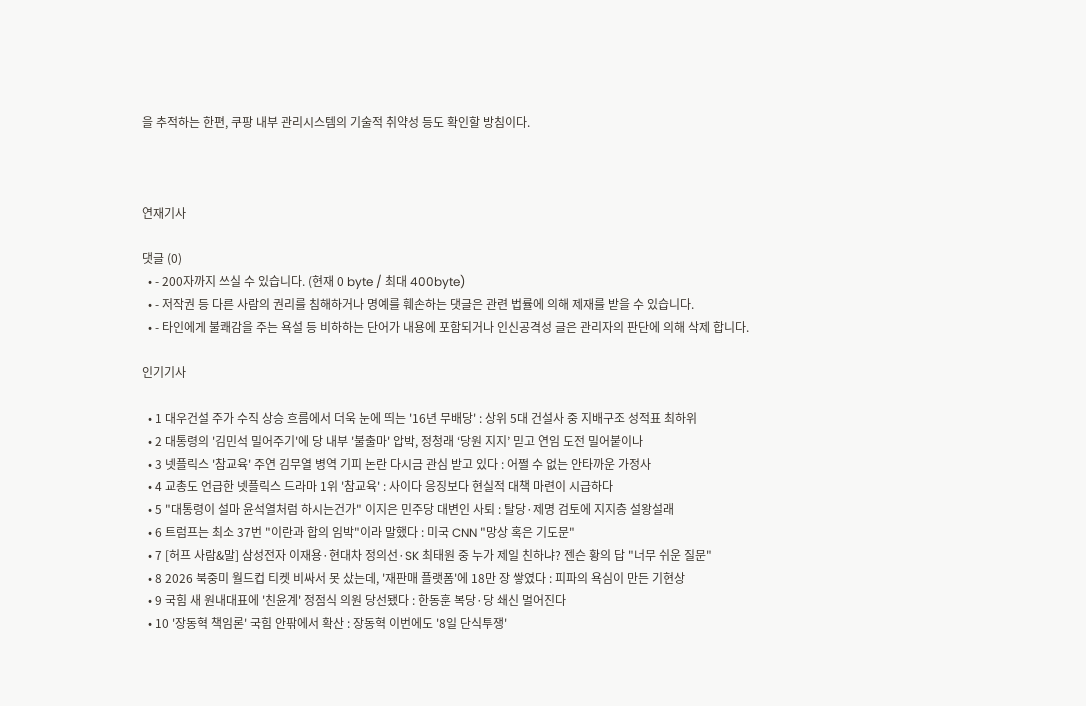을 추적하는 한편, 쿠팡 내부 관리시스템의 기술적 취약성 등도 확인할 방침이다.



연재기사

댓글 (0)
  • - 200자까지 쓰실 수 있습니다. (현재 0 byte / 최대 400byte)
  • - 저작권 등 다른 사람의 권리를 침해하거나 명예를 훼손하는 댓글은 관련 법률에 의해 제재를 받을 수 있습니다.
  • - 타인에게 불쾌감을 주는 욕설 등 비하하는 단어가 내용에 포함되거나 인신공격성 글은 관리자의 판단에 의해 삭제 합니다.

인기기사

  • 1 대우건설 주가 수직 상승 흐름에서 더욱 눈에 띄는 '16년 무배당' : 상위 5대 건설사 중 지배구조 성적표 최하위
  • 2 대통령의 '김민석 밀어주기'에 당 내부 '불출마' 압박, 정청래 ‘당원 지지’ 믿고 연임 도전 밀어붙이나
  • 3 넷플릭스 '참교육' 주연 김무열 병역 기피 논란 다시금 관심 받고 있다 : 어쩔 수 없는 안타까운 가정사
  • 4 교총도 언급한 넷플릭스 드라마 1위 '참교육' : 사이다 응징보다 현실적 대책 마련이 시급하다
  • 5 "대통령이 설마 윤석열처럼 하시는건가" 이지은 민주당 대변인 사퇴 : 탈당·제명 검토에 지지층 설왕설래
  • 6 트럼프는 최소 37번 "이란과 합의 임박"이라 말했다 : 미국 CNN "망상 혹은 기도문"
  • 7 [허프 사람&말] 삼성전자 이재용·현대차 정의선·SK 최태원 중 누가 제일 친하냐? 젠슨 황의 답 "너무 쉬운 질문"
  • 8 2026 북중미 월드컵 티켓 비싸서 못 샀는데, '재판매 플랫폼'에 18만 장 쌓였다 : 피파의 욕심이 만든 기현상
  • 9 국힘 새 원내대표에 '친윤계' 정점식 의원 당선됐다 : 한동훈 복당·당 쇄신 멀어진다
  • 10 '장동혁 책임론' 국힘 안팎에서 확산 : 장동혁 이번에도 '8일 단식투쟁'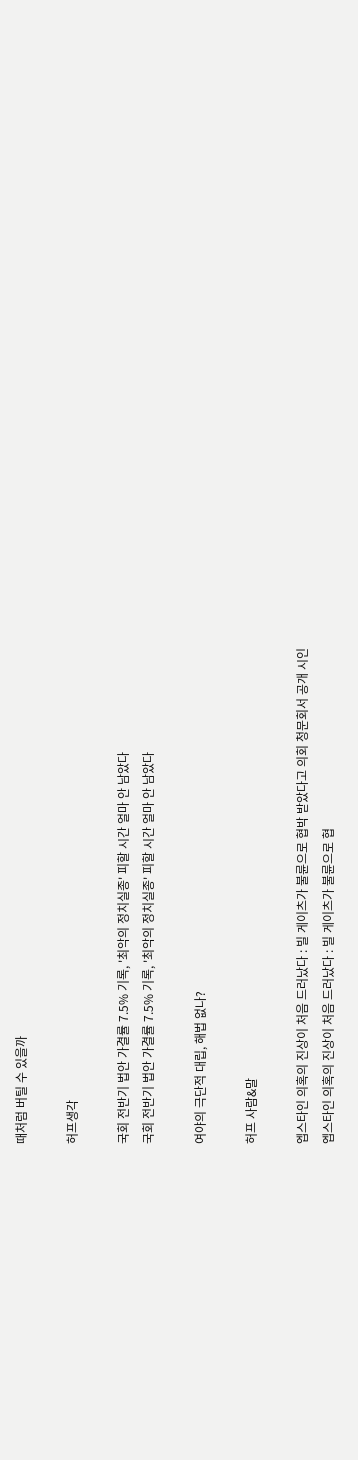때처럼 버틸 수 있을까

허프생각

국회 전반기 법안 가결률 7.5% 기록, '최악의 정치실종' 피할 시간 얼마 안 남았다
국회 전반기 법안 가결률 7.5% 기록, '최악의 정치실종' 피할 시간 얼마 안 남았다

여야의 극단적 대립, 해법 없나?

허프 사람&말

엡스타인 의혹의 진상이 처음 드러났다 : 빌 게이츠가 불륜으로 협박 받았다고 의회 청문회서 공개 시인
엡스타인 의혹의 진상이 처음 드러났다 : 빌 게이츠가 불륜으로 협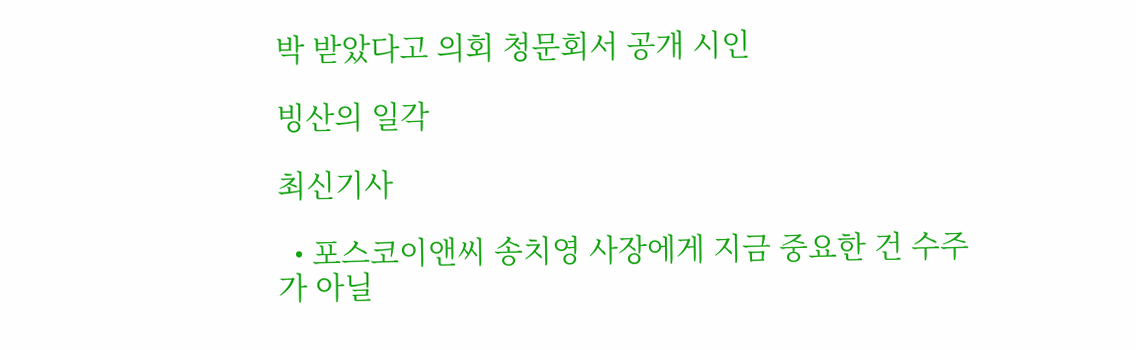박 받았다고 의회 청문회서 공개 시인

빙산의 일각

최신기사

  • 포스코이앤씨 송치영 사장에게 지금 중요한 건 수주가 아닐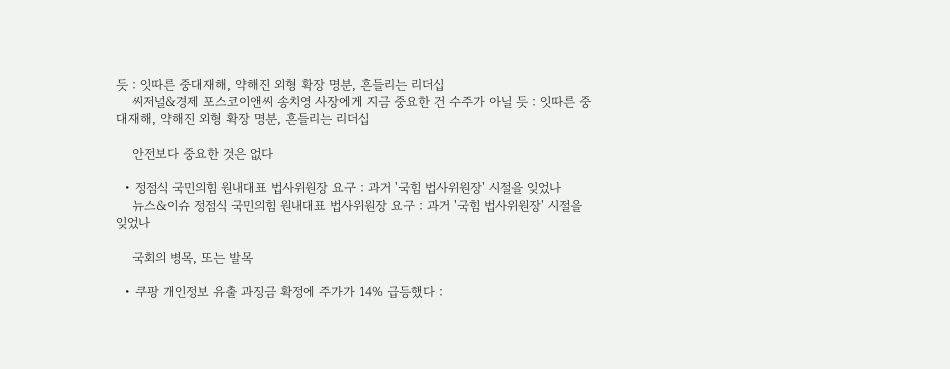듯 : 잇따른 중대재해, 약해진 외형 확장 명분, 흔들리는 리더십
    씨저널&경제 포스코이앤씨 송치영 사장에게 지금 중요한 건 수주가 아닐 듯 : 잇따른 중대재해, 약해진 외형 확장 명분, 흔들리는 리더십

    안전보다 중요한 것은 없다

  • 정점식 국민의힘 원내대표 법사위원장 요구 : 과거 '국힘 법사위원장' 시절을 잊었나
    뉴스&이슈 정점식 국민의힘 원내대표 법사위원장 요구 : 과거 '국힘 법사위원장' 시절을 잊었나

    국회의 병목, 또는 발목

  • 쿠팡 개인정보 유출 과징금 확정에 주가가 14% 급등했다 :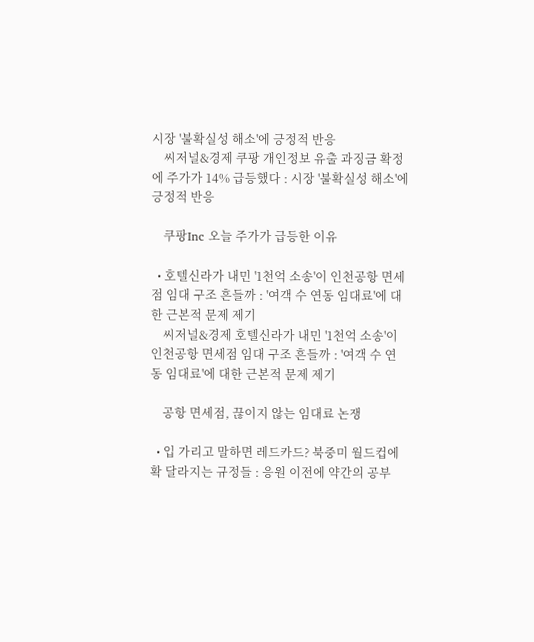시장 '불확실성 해소'에 긍정적 반응
    씨저널&경제 쿠팡 개인정보 유출 과징금 확정에 주가가 14% 급등했다 : 시장 '불확실성 해소'에 긍정적 반응

    쿠팡Inc 오늘 주가가 급등한 이유

  • 호텔신라가 내민 '1천억 소송'이 인천공항 면세점 임대 구조 흔들까 : '여객 수 연동 임대료'에 대한 근본적 문제 제기
    씨저널&경제 호텔신라가 내민 '1천억 소송'이 인천공항 면세점 임대 구조 흔들까 : '여객 수 연동 임대료'에 대한 근본적 문제 제기

    공항 면세점, 끊이지 않는 임대료 논쟁

  • 입 가리고 말하면 레드카드? 북중미 월드컵에 확 달라지는 규정들 : 응원 이전에 약간의 공부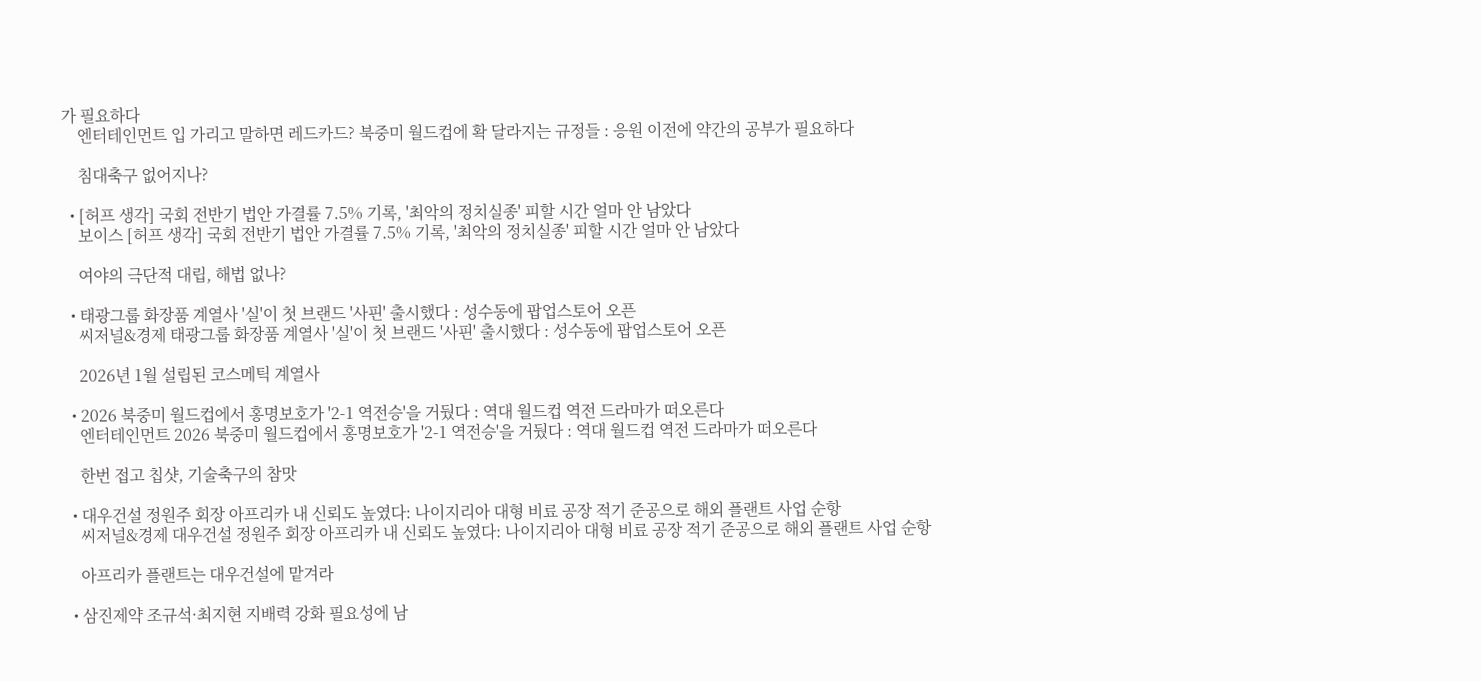가 필요하다
    엔터테인먼트 입 가리고 말하면 레드카드? 북중미 월드컵에 확 달라지는 규정들 : 응원 이전에 약간의 공부가 필요하다

    침대축구 없어지나?

  • [허프 생각] 국회 전반기 법안 가결률 7.5% 기록, '최악의 정치실종' 피할 시간 얼마 안 남았다
    보이스 [허프 생각] 국회 전반기 법안 가결률 7.5% 기록, '최악의 정치실종' 피할 시간 얼마 안 남았다

    여야의 극단적 대립, 해법 없나?

  • 태광그룹 화장품 계열사 '실'이 첫 브랜드 '사핀' 출시했다 : 성수동에 팝업스토어 오픈
    씨저널&경제 태광그룹 화장품 계열사 '실'이 첫 브랜드 '사핀' 출시했다 : 성수동에 팝업스토어 오픈

    2026년 1월 설립된 코스메틱 계열사

  • 2026 북중미 월드컵에서 홍명보호가 '2-1 역전승'을 거뒀다 : 역대 월드컵 역전 드라마가 떠오른다
    엔터테인먼트 2026 북중미 월드컵에서 홍명보호가 '2-1 역전승'을 거뒀다 : 역대 월드컵 역전 드라마가 떠오른다

    한번 접고 칩샷, 기술축구의 참맛

  • 대우건설 정원주 회장 아프리카 내 신뢰도 높였다: 나이지리아 대형 비료 공장 적기 준공으로 해외 플랜트 사업 순항
    씨저널&경제 대우건설 정원주 회장 아프리카 내 신뢰도 높였다: 나이지리아 대형 비료 공장 적기 준공으로 해외 플랜트 사업 순항

    아프리카 플랜트는 대우건설에 맡겨라

  • 삼진제약 조규석·최지현 지배력 강화 필요성에 남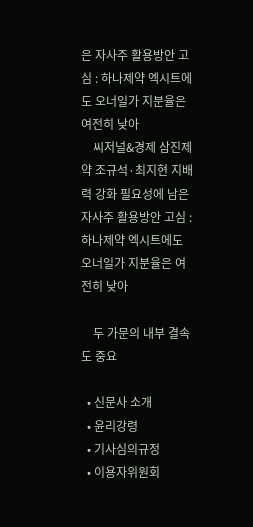은 자사주 활용방안 고심 : 하나제약 엑시트에도 오너일가 지분율은 여전히 낮아
    씨저널&경제 삼진제약 조규석·최지현 지배력 강화 필요성에 남은 자사주 활용방안 고심 : 하나제약 엑시트에도 오너일가 지분율은 여전히 낮아

    두 가문의 내부 결속도 중요

  • 신문사 소개
  • 윤리강령
  • 기사심의규정
  • 이용자위원회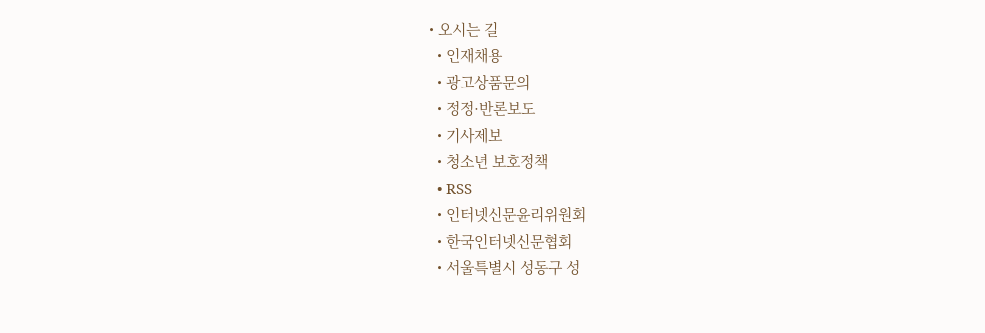• 오시는 길
  • 인재채용
  • 광고상품문의
  • 정정·반론보도
  • 기사제보
  • 청소년 보호정책
  • RSS
  • 인터넷신문윤리위원회
  • 한국인터넷신문협회
  • 서울특별시 성동구 성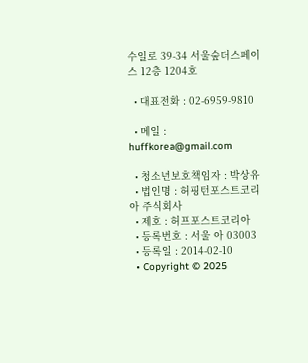수일로 39-34 서울숲더스페이스 12층 1204호

  • 대표전화 : 02-6959-9810

  • 메일 : huffkorea@gmail.com

  • 청소년보호책임자 : 박상유
  • 법인명 : 허핑턴포스트코리아 주식회사
  • 제호 : 허프포스트코리아
  • 등록번호 : 서울 아 03003
  • 등록일 : 2014-02-10
  • Copyright © 2025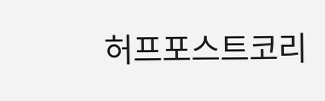허프포스트코리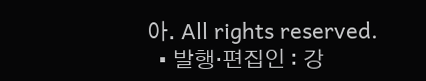아. All rights reserved.
  • 발행·편집인 : 강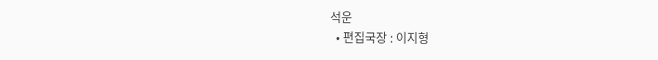석운
  • 편집국장 : 이지형